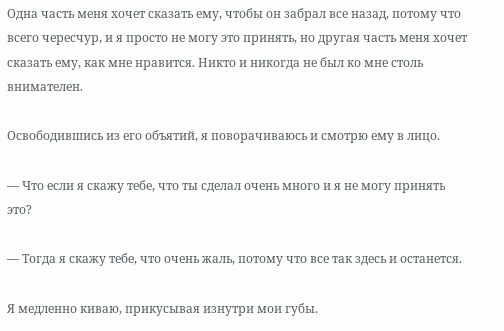Одна часть меня хочет сказать ему, чтобы он забрал все назад, потому что всего чересчур, и я просто не могу это принять, но другая часть меня хочет сказать ему, как мне нравится. Никто и никогда не был ко мне столь внимателен.

Освободившись из его объятий, я поворачиваюсь и смотрю ему в лицо.

— Что если я скажу тебе, что ты сделал очень много и я не могу принять это?

— Тогда я скажу тебе, что очень жаль, потому что все так здесь и останется.

Я медленно киваю, прикусывая изнутри мои губы.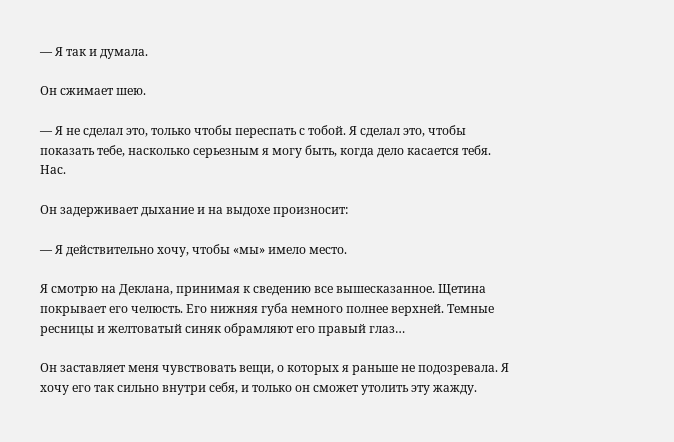— Я так и думала.

Он сжимает шею.

— Я не сделал это, только чтобы переспать с тобой. Я сделал это, чтобы показать тебе, насколько серьезным я могу быть, когда дело касается тебя. Нас.

Он задерживает дыхание и на выдохе произносит:

— Я действительно хочу, чтобы «мы» имело место.

Я смотрю на Деклана, принимая к сведению все вышесказанное. Щетина покрывает его челюсть. Его нижняя губа немного полнее верхней. Темные ресницы и желтоватый синяк обрамляют его правый глаз…

Он заставляет меня чувствовать вещи, о которых я раньше не подозревала. Я хочу его так сильно внутри себя, и только он сможет утолить эту жажду.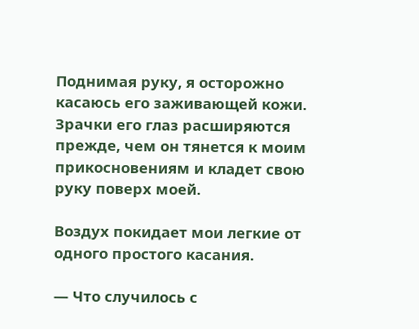Поднимая руку, я осторожно касаюсь его заживающей кожи. Зрачки его глаз расширяются прежде, чем он тянется к моим прикосновениям и кладет свою руку поверх моей.

Воздух покидает мои легкие от одного простого касания.

— Что случилось с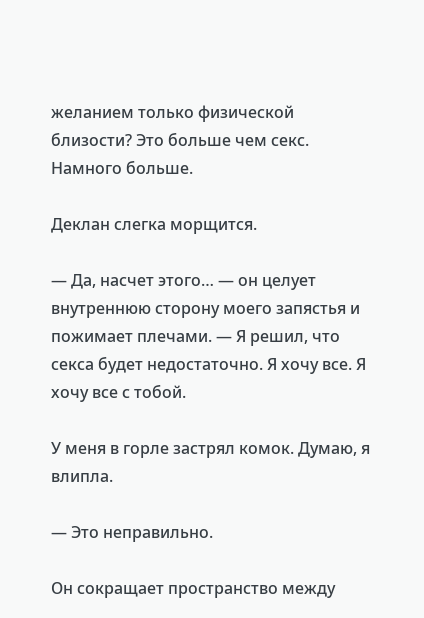желанием только физической близости? Это больше чем секс. Намного больше.

Деклан слегка морщится.

— Да, насчет этого… — он целует внутреннюю сторону моего запястья и пожимает плечами. — Я решил, что секса будет недостаточно. Я хочу все. Я хочу все с тобой.

У меня в горле застрял комок. Думаю, я влипла.

— Это неправильно.

Он сокращает пространство между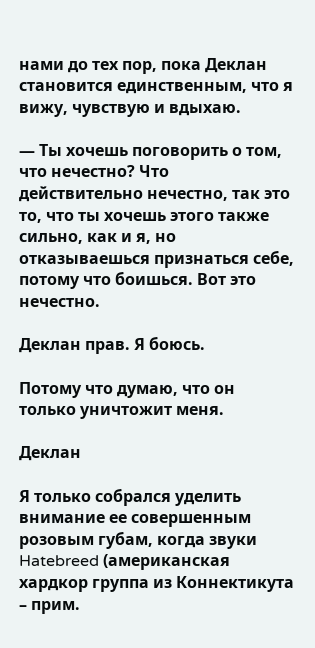нами до тех пор, пока Деклан становится единственным, что я вижу, чувствую и вдыхаю.

— Ты хочешь поговорить о том, что нечестно? Что действительно нечестно, так это то, что ты хочешь этого также сильно, как и я, но отказываешься признаться себе, потому что боишься. Вот это нечестно.

Деклан прав. Я боюсь.

Потому что думаю, что он только уничтожит меня.

Деклан

Я только собрался уделить внимание ее совершенным розовым губам, когда звуки Hatebreed (американская хардкор группа из Коннектикута – прим.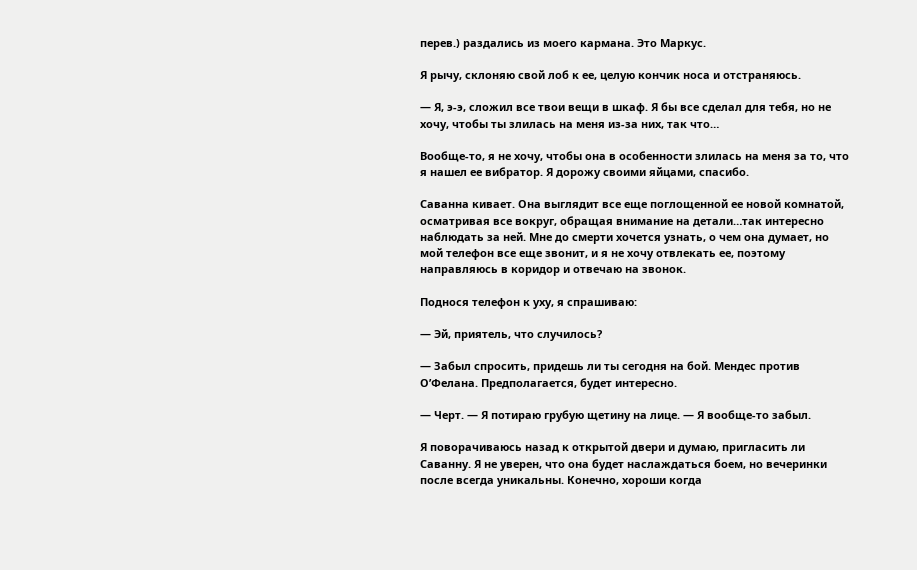перев.) раздались из моего кармана. Это Маркус.

Я рычу, склоняю свой лоб к ее, целую кончик носа и отстраняюсь.

— Я, э-э, сложил все твои вещи в шкаф. Я бы все сделал для тебя, но не хочу, чтобы ты злилась на меня из-за них, так что…

Вообще-то, я не хочу, чтобы она в особенности злилась на меня за то, что я нашел ее вибратор. Я дорожу своими яйцами, спасибо.

Саванна кивает. Она выглядит все еще поглощенной ее новой комнатой, осматривая все вокруг, обращая внимание на детали…так интересно наблюдать за ней. Мне до смерти хочется узнать, о чем она думает, но мой телефон все еще звонит, и я не хочу отвлекать ее, поэтому направляюсь в коридор и отвечаю на звонок.

Поднося телефон к уху, я спрашиваю:

— Эй, приятель, что случилось?

— Забыл спросить, придешь ли ты сегодня на бой. Мендес против О’Фелана. Предполагается, будет интересно.

— Черт. — Я потираю грубую щетину на лице. — Я вообще-то забыл.

Я поворачиваюсь назад к открытой двери и думаю, пригласить ли Саванну. Я не уверен, что она будет наслаждаться боем, но вечеринки после всегда уникальны. Конечно, хороши когда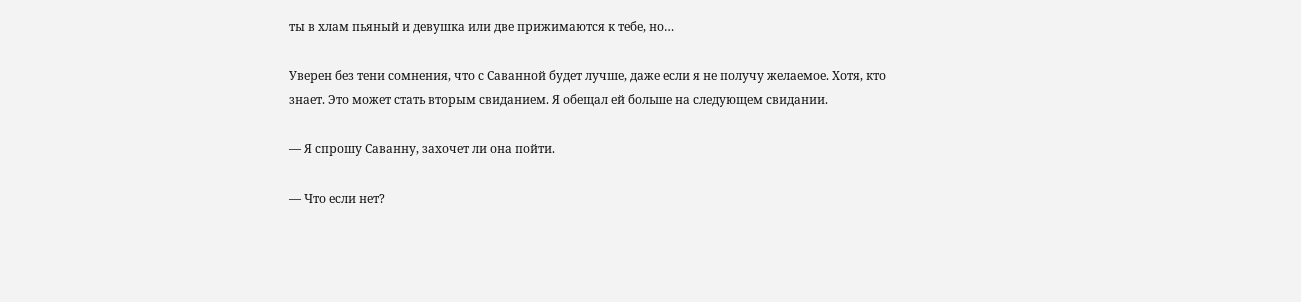ты в хлам пьяный и девушка или две прижимаются к тебе, но…

Уверен без тени сомнения, что с Саванной будет лучше, даже если я не получу желаемое. Хотя, кто знает. Это может стать вторым свиданием. Я обещал ей больше на следующем свидании.

— Я спрошу Саванну, захочет ли она пойти.

— Что если нет?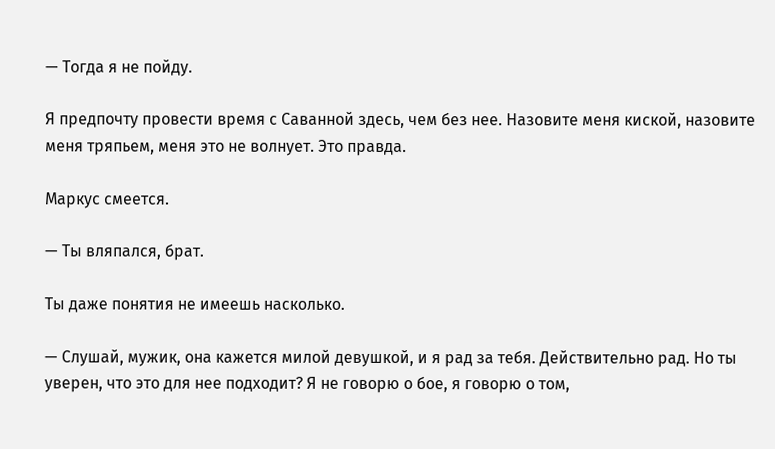— Тогда я не пойду.

Я предпочту провести время с Саванной здесь, чем без нее. Назовите меня киской, назовите меня тряпьем, меня это не волнует. Это правда.

Маркус смеется.

— Ты вляпался, брат.

Ты даже понятия не имеешь насколько.

— Слушай, мужик, она кажется милой девушкой, и я рад за тебя. Действительно рад. Но ты уверен, что это для нее подходит? Я не говорю о бое, я говорю о том,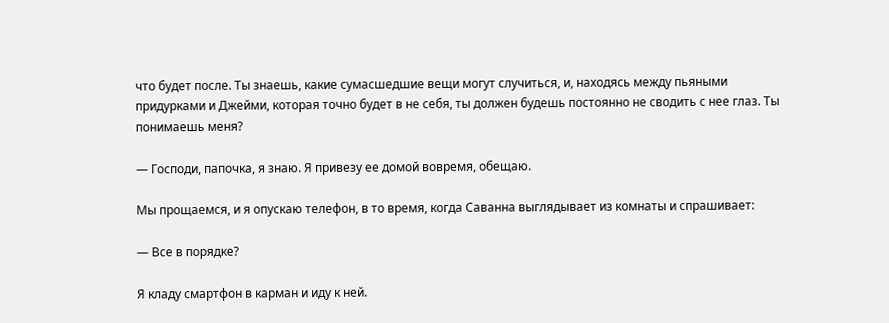что будет после. Ты знаешь, какие сумасшедшие вещи могут случиться, и, находясь между пьяными придурками и Джейми, которая точно будет в не себя, ты должен будешь постоянно не сводить с нее глаз. Ты понимаешь меня?

— Господи, папочка, я знаю. Я привезу ее домой вовремя, обещаю.

Мы прощаемся, и я опускаю телефон, в то время, когда Саванна выглядывает из комнаты и спрашивает:

— Все в порядке?

Я кладу смартфон в карман и иду к ней.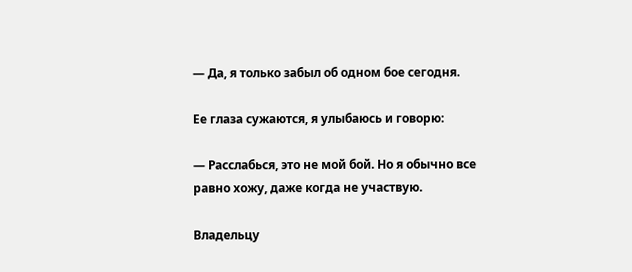— Да, я только забыл об одном бое сегодня.

Ее глаза сужаются, я улыбаюсь и говорю:

— Расслабься, это не мой бой. Но я обычно все равно хожу, даже когда не участвую.

Владельцу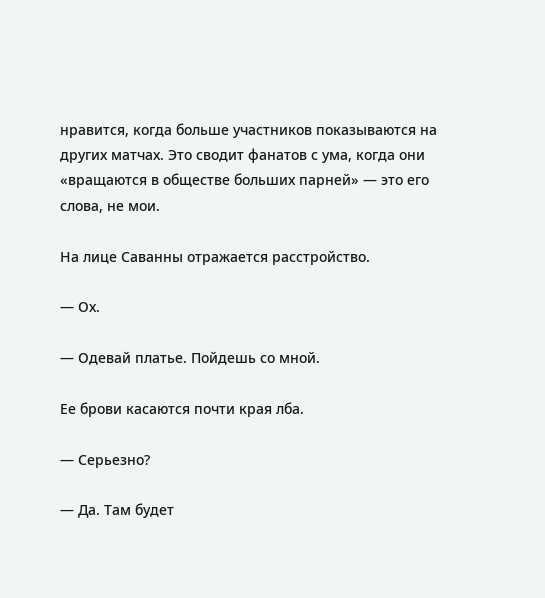нравится, когда больше участников показываются на других матчах. Это сводит фанатов с ума, когда они «вращаются в обществе больших парней» — это его слова, не мои.

На лице Саванны отражается расстройство.

— Ох.

— Одевай платье. Пойдешь со мной.

Ее брови касаются почти края лба.

— Серьезно?

— Да. Там будет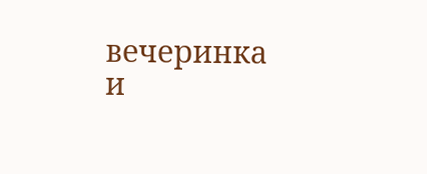вечеринка и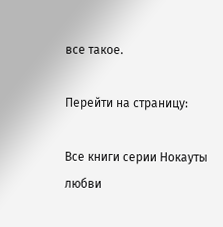все такое.

Перейти на страницу:

Все книги серии Нокауты любви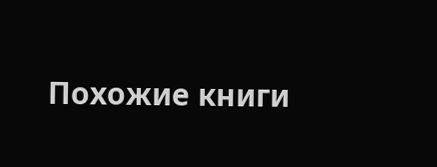Похожие книги